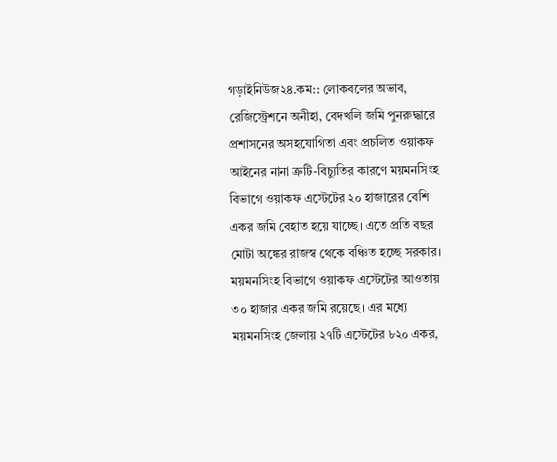গড়াইনিউজ২৪.কম:: লোকবলের অভাব, রেজিস্ট্রেশনে অনীহা, বেদখলি জমি পুনরুদ্ধারে প্রশাসনের অসহযোগিতা এবং প্রচলিত ওয়াকফ আইনের নানা ত্রুটি-বিচ্যুতির কারণে ময়মনসিংহ বিভাগে ওয়াকফ এস্টেটের ২০ হাজারের বেশি একর জমি বেহাত হয়ে যাচ্ছে। এতে প্রতি বছর মোটা অঙ্কের রাজস্ব থেকে বঞ্চিত হচ্ছে সরকার। ময়মনসিংহ বিভাগে ওয়াকফ এস্টেটের আওতায় ৩০ হাজার একর জমি রয়েছে। এর মধ্যে ময়মনসিংহ জেলায় ২৭টি এস্টেটের ৮২০ একর,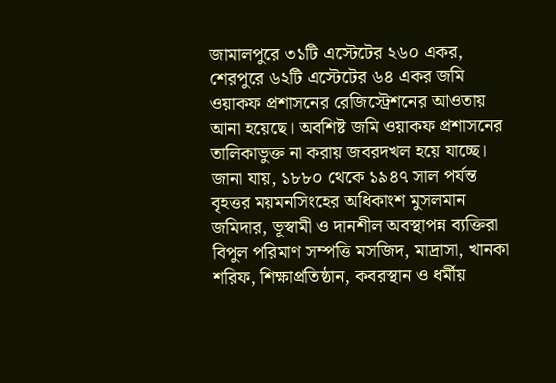জামালপুরে ৩১টি এস্টেটের ২৬০ একর, শেরপুরে ৬২টি এস্টেটের ৬৪ একর জমি ওয়াকফ প্রশাসনের রেজিস্ট্রেশনের আওতায় আনা হয়েছে। অবশিষ্ট জমি ওয়াকফ প্রশাসনের তালিকাভুক্ত না করায় জবরদখল হয়ে যাচ্ছে। জানা যায়, ১৮৮০ থেকে ১৯৪৭ সাল পর্যন্ত বৃহত্তর ময়মনসিংহের অধিকাংশ মুসলমান জমিদার, ভূস্বামী ও দানশীল অবস্থাপন্ন ব্যক্তিরা বিপুল পরিমাণ সম্পত্তি মসজিদ, মাদ্রাসা, খানকা শরিফ, শিক্ষাপ্রতিষ্ঠান, কবরস্থান ও ধর্মীয়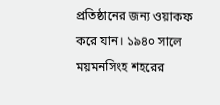প্রতিষ্ঠানের জন্য ওয়াকফ করে যান। ১৯৪০ সালে ময়মনসিংহ শহরের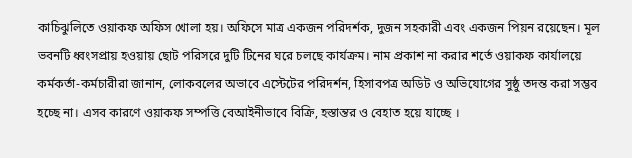কাচিঝুলিতে ওয়াকফ অফিস খোলা হয়। অফিসে মাত্র একজন পরিদর্শক, দুজন সহকারী এবং একজন পিয়ন রয়েছেন। মূল ভবনটি ধ্বংসপ্রায় হওয়ায় ছোট পরিসরে দুটি টিনের ঘরে চলছে কার্যক্রম। নাম প্রকাশ না করার শর্তে ওয়াকফ কার্যালয়ে কর্মকর্তা-কর্মচারীরা জানান, লোকবলের অভাবে এস্টেটের পরিদর্শন, হিসাবপত্র অডিট ও অভিযোগের সুষ্ঠু তদন্ত করা সম্ভব হচ্ছে না। এসব কারণে ওয়াকফ সম্পত্তি বেআইনীভাবে বিক্রি, হস্তান্তর ও বেহাত হয়ে যাচ্ছে ।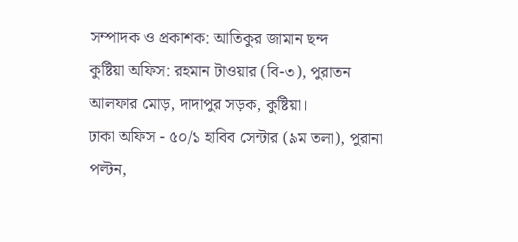সম্পাদক ও প্রকাশক: আতিকুর জামান ছন্দ
কুষ্টিয়া অফিস: রহমান টাওয়ার (বি-৩), পুরাতন আলফার মোড়, দাদাপুর সড়ক, কুষ্টিয়া।
ঢাকা অফিস - ৫০/১ হাবিব সেন্টার (৯ম তলা), পুরানা পল্টন,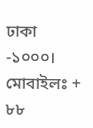ঢাকা -১০০০।
মোবাইলঃ + ৮৮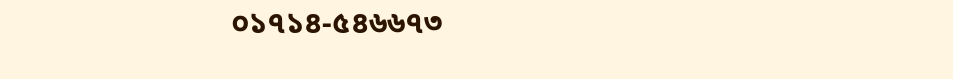০১৭১৪-৫৪৬৬৭৩